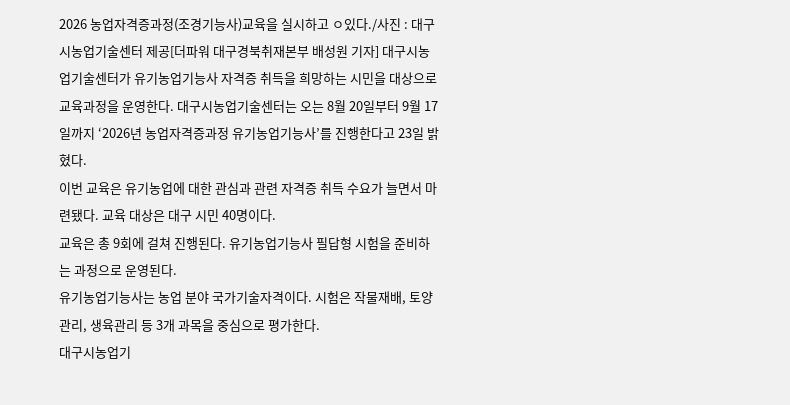2026 농업자격증과정(조경기능사)교육을 실시하고 ㅇ있다./사진 : 대구시농업기술센터 제공[더파워 대구경북취재본부 배성원 기자] 대구시농업기술센터가 유기농업기능사 자격증 취득을 희망하는 시민을 대상으로 교육과정을 운영한다. 대구시농업기술센터는 오는 8월 20일부터 9월 17일까지 ‘2026년 농업자격증과정 유기농업기능사’를 진행한다고 23일 밝혔다.
이번 교육은 유기농업에 대한 관심과 관련 자격증 취득 수요가 늘면서 마련됐다. 교육 대상은 대구 시민 40명이다.
교육은 총 9회에 걸쳐 진행된다. 유기농업기능사 필답형 시험을 준비하는 과정으로 운영된다.
유기농업기능사는 농업 분야 국가기술자격이다. 시험은 작물재배, 토양관리, 생육관리 등 3개 과목을 중심으로 평가한다.
대구시농업기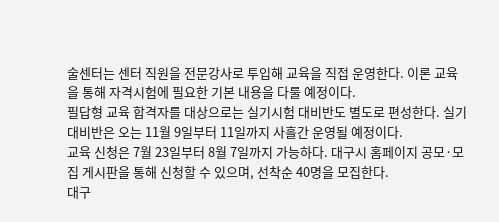술센터는 센터 직원을 전문강사로 투입해 교육을 직접 운영한다. 이론 교육을 통해 자격시험에 필요한 기본 내용을 다룰 예정이다.
필답형 교육 합격자를 대상으로는 실기시험 대비반도 별도로 편성한다. 실기 대비반은 오는 11월 9일부터 11일까지 사흘간 운영될 예정이다.
교육 신청은 7월 23일부터 8월 7일까지 가능하다. 대구시 홈페이지 공모·모집 게시판을 통해 신청할 수 있으며, 선착순 40명을 모집한다.
대구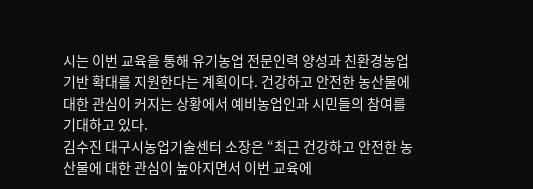시는 이번 교육을 통해 유기농업 전문인력 양성과 친환경농업 기반 확대를 지원한다는 계획이다. 건강하고 안전한 농산물에 대한 관심이 커지는 상황에서 예비농업인과 시민들의 참여를 기대하고 있다.
김수진 대구시농업기술센터 소장은 “최근 건강하고 안전한 농산물에 대한 관심이 높아지면서 이번 교육에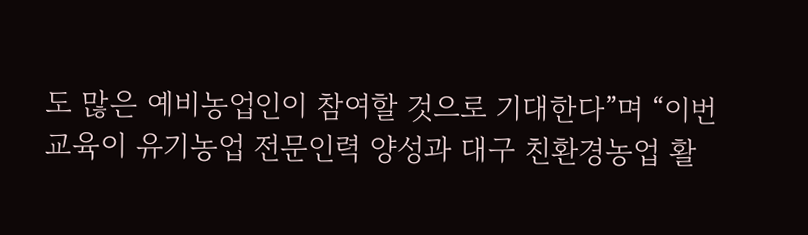도 많은 예비농업인이 참여할 것으로 기대한다”며 “이번 교육이 유기농업 전문인력 양성과 대구 친환경농업 활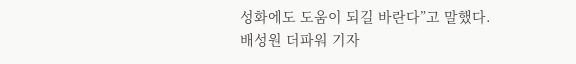성화에도 도움이 되길 바란다”고 말했다.
배성원 더파워 기자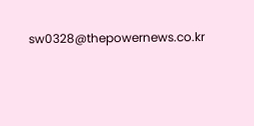sw0328@thepowernews.co.kr